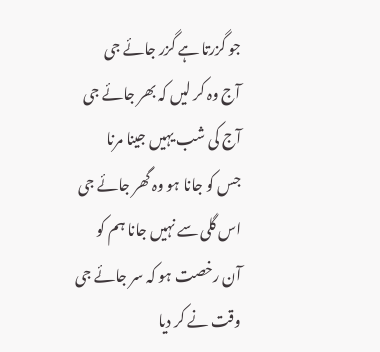جو گزرتا ہے گزر جائے جی
آج وہ کر لیں کہ بھر جائے جی
آج کی شب یہیں جینا مرنا
جس کو جانا ہو وہ گھر جائے جی
اس گلی سے نہیں جانا ہم کو
آن رخصت ہو کہ سر جائے جی
وقت نے کر دیا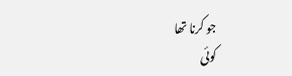جو کرنا تھا
کوئی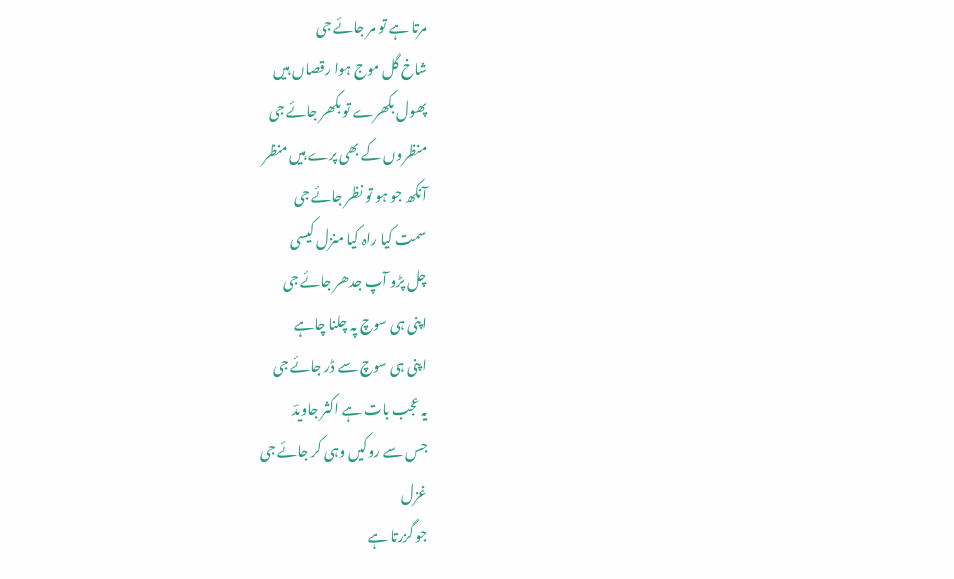مرتا ہے تو مر جائے جی
شاخ گل موج ہوا رقصاں ہیں
پھول بکھرے تو بکھر جائے جی
منظروں کے بھی پرے ہیں منظر
آنکھ جو ہو تو نظر جائے جی
سمت کیا راہ کیا منزل کیسی
چل پڑو آپ جدھر جائے جی
اپنی ہی سوچ پہ چلنا چاہے
اپنی ہی سوچ سے ڈر جائے جی
یہ عجب بات ہے اکثر جاویدؔ
جس سے روکیں وہی کر جائے جی
غزل
جو گزرتا ہے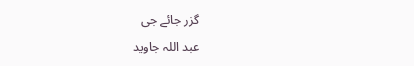گزر جائے جی
عبد اللہ جاوید